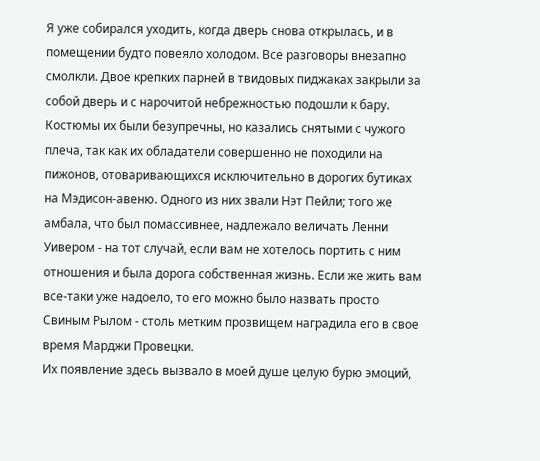Я уже собирался уходить, когда дверь снова открылась, и в помещении будто повеяло холодом. Все разговоры внезапно смолкли. Двое крепких парней в твидовых пиджаках закрыли за собой дверь и с нарочитой небрежностью подошли к бару. Костюмы их были безупречны, но казались снятыми с чужого плеча, так как их обладатели совершенно не походили на пижонов, отоваривающихся исключительно в дорогих бутиках на Мэдисон-авеню. Одного из них звали Нэт Пейли; того же амбала, что был помассивнее, надлежало величать Ленни Уивером - на тот случай, если вам не хотелось портить с ним отношения и была дорога собственная жизнь. Если же жить вам все-таки уже надоело, то его можно было назвать просто Свиным Рылом - столь метким прозвищем наградила его в свое время Марджи Провецки.
Их появление здесь вызвало в моей душе целую бурю эмоций,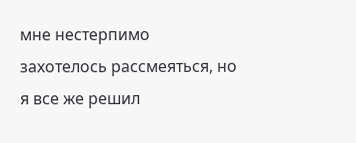мне нестерпимо захотелось рассмеяться, но я все же решил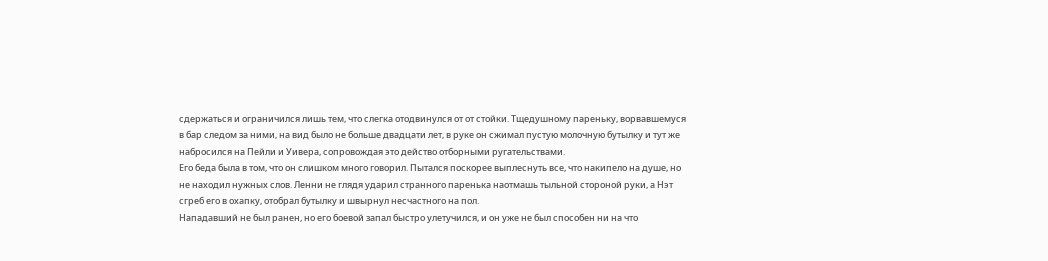сдержаться и ограничился лишь тем, что слегка отодвинулся от от стойки. Тщедушному пареньку, ворвавшемуся в бар следом за ними, на вид было не больше двадцати лет, в руке он сжимал пустую молочную бутылку и тут же набросился на Пейли и Уивера, сопровождая это действо отборными ругательствами.
Его беда была в том, что он слишком много говорил. Пытался поскорее выплеснуть все, что накипело на душе, но не находил нужных слов. Ленни не глядя ударил странного паренька наотмашь тыльной стороной руки, а Нэт сгреб его в охапку, отобрал бутылку и швырнул несчастного на пол.
Нападавший не был ранен, но его боевой запал быстро улетучился, и он уже не был способен ни на что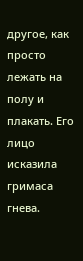другое, как просто лежать на полу и плакать. Его лицо исказила гримаса гнева.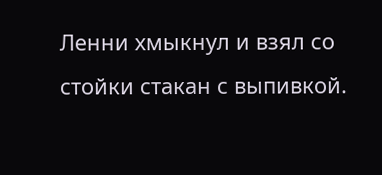Ленни хмыкнул и взял со стойки стакан с выпивкой.